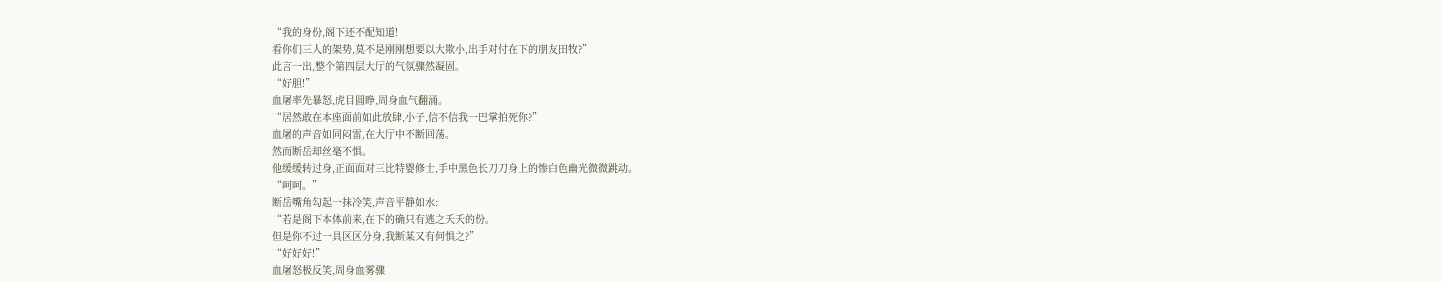“我的身份,阁下还不配知道!
看你们三人的架势,莫不是刚刚想要以大欺小,出手对付在下的朋友田牧?”
此言一出,整个第四层大厅的气氛骤然凝固。
“好胆!”
血屠率先暴怒,虎目圆睁,周身血气翻涌。
“居然敢在本座面前如此放肆,小子,信不信我一巴掌拍死你?”
血屠的声音如同闷雷,在大厅中不断回荡。
然而断岳却丝毫不惧。
他缓缓转过身,正面面对三比特婴修士,手中黑色长刀刀身上的惨白色幽光微微跳动。
“呵呵。”
断岳嘴角勾起一抹冷笑,声音平静如水:
“若是阁下本体前来,在下的确只有逃之夭夭的份。
但是你不过一具区区分身,我断某又有何惧之?”
“好好好!”
血屠怒极反笑,周身血雾骤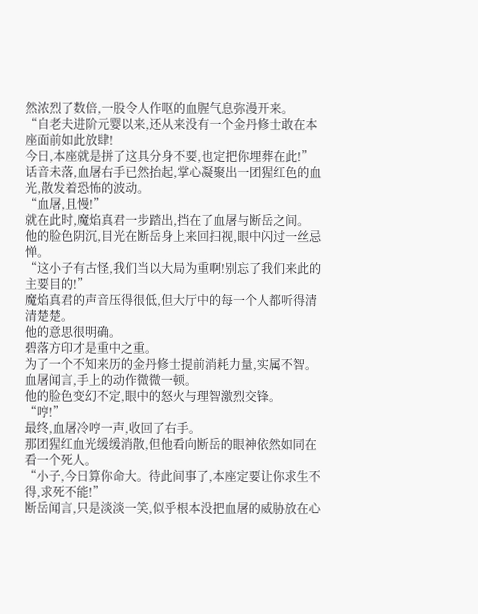然浓烈了数倍,一股令人作呕的血腥气息弥漫开来。
“自老夫进阶元婴以来,还从来没有一个金丹修士敢在本座面前如此放肆!
今日,本座就是拼了这具分身不要,也定把你埋葬在此!”
话音未落,血屠右手已然抬起,掌心凝聚出一团猩红色的血光,散发着恐怖的波动。
“血屠,且慢!”
就在此时,魔焰真君一步踏出,挡在了血屠与断岳之间。
他的脸色阴沉,目光在断岳身上来回扫视,眼中闪过一丝忌惮。
“这小子有古怪,我们当以大局为重啊!别忘了我们来此的主要目的!”
魔焰真君的声音压得很低,但大厅中的每一个人都听得清清楚楚。
他的意思很明确。
碧落方印才是重中之重。
为了一个不知来历的金丹修士提前消耗力量,实属不智。
血屠闻言,手上的动作微微一顿。
他的脸色变幻不定,眼中的怒火与理智激烈交锋。
“哼!”
最终,血屠冷哼一声,收回了右手。
那团猩红血光缓缓消散,但他看向断岳的眼神依然如同在看一个死人。
“小子,今日算你命大。待此间事了,本座定要让你求生不得,求死不能!”
断岳闻言,只是淡淡一笑,似乎根本没把血屠的威胁放在心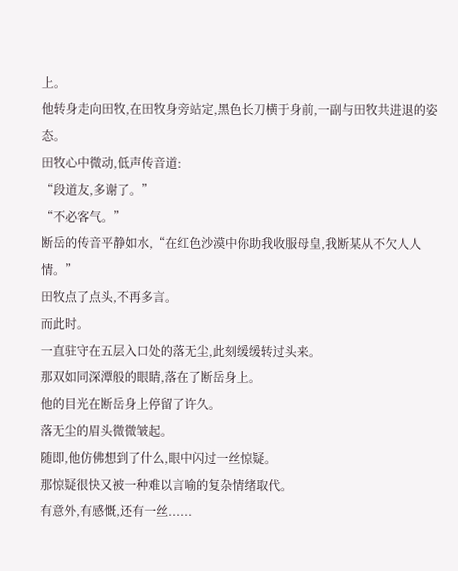上。
他转身走向田牧,在田牧身旁站定,黑色长刀横于身前,一副与田牧共进退的姿态。
田牧心中微动,低声传音道:
“段道友,多谢了。”
“不必客气。”
断岳的传音平静如水,“在红色沙漠中你助我收服母皇,我断某从不欠人人情。”
田牧点了点头,不再多言。
而此时。
一直驻守在五层入口处的落无尘,此刻缓缓转过头来。
那双如同深潭般的眼睛,落在了断岳身上。
他的目光在断岳身上停留了许久。
落无尘的眉头微微皱起。
随即,他仿佛想到了什么,眼中闪过一丝惊疑。
那惊疑很快又被一种难以言喻的复杂情绪取代。
有意外,有感慨,还有一丝......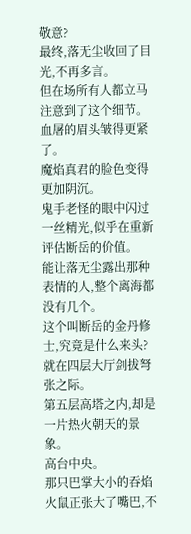敬意?
最终,落无尘收回了目光,不再多言。
但在场所有人都立马注意到了这个细节。
血屠的眉头皱得更紧了。
魔焰真君的脸色变得更加阴沉。
鬼手老怪的眼中闪过一丝精光,似乎在重新评估断岳的价值。
能让落无尘露出那种表情的人,整个离海都没有几个。
这个叫断岳的金丹修士,究竟是什么来头?
就在四层大厅剑拔弩张之际。
第五层高塔之内,却是一片热火朝天的景象。
高台中央。
那只巴掌大小的吞焰火鼠正张大了嘴巴,不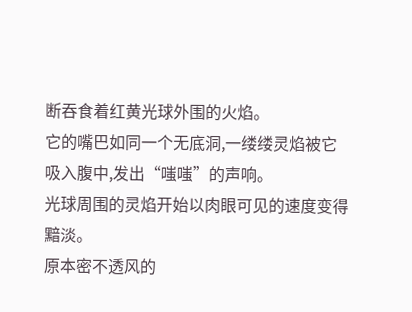断吞食着红黄光球外围的火焰。
它的嘴巴如同一个无底洞,一缕缕灵焰被它吸入腹中,发出“嗤嗤”的声响。
光球周围的灵焰开始以肉眼可见的速度变得黯淡。
原本密不透风的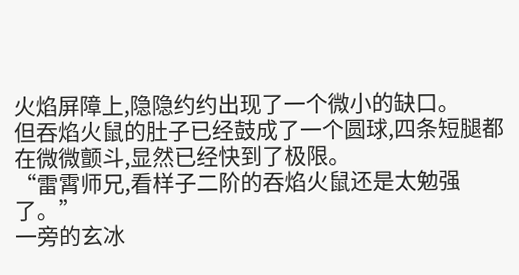火焰屏障上,隐隐约约出现了一个微小的缺口。
但吞焰火鼠的肚子已经鼓成了一个圆球,四条短腿都在微微颤斗,显然已经快到了极限。
“雷霄师兄,看样子二阶的吞焰火鼠还是太勉强了。”
一旁的玄冰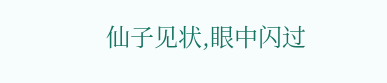仙子见状,眼中闪过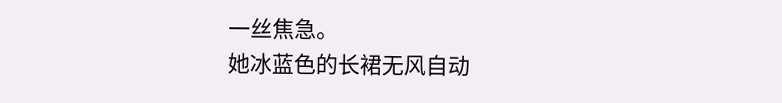一丝焦急。
她冰蓝色的长裙无风自动